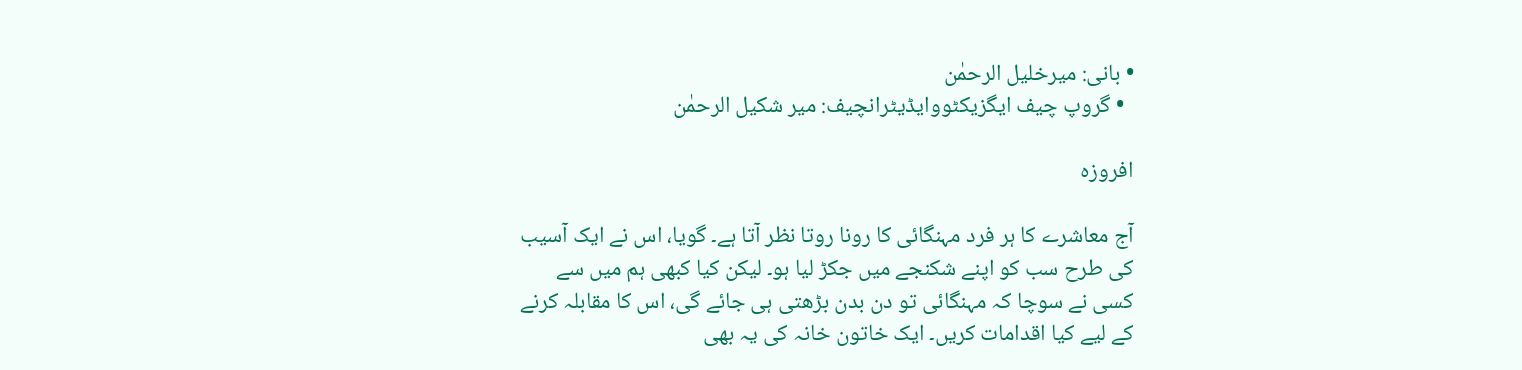• بانی: میرخلیل الرحمٰن
  • گروپ چیف ایگزیکٹووایڈیٹرانچیف: میر شکیل الرحمٰن

افروزہ

آج معاشرے کا ہر فرد مہنگائی کا رونا روتا نظر آتا ہے۔ گویا، اس نے ایک آسیب کی طرح سب کو اپنے شکنجے میں جکڑ لیا ہو۔ لیکن کیا کبھی ہم میں سے کسی نے سوچا کہ مہنگائی تو دن بدن بڑھتی ہی جائے گی، اس کا مقابلہ کرنے کے لیے کیا اقدامات کریں۔ ایک خاتون خانہ کی یہ بھی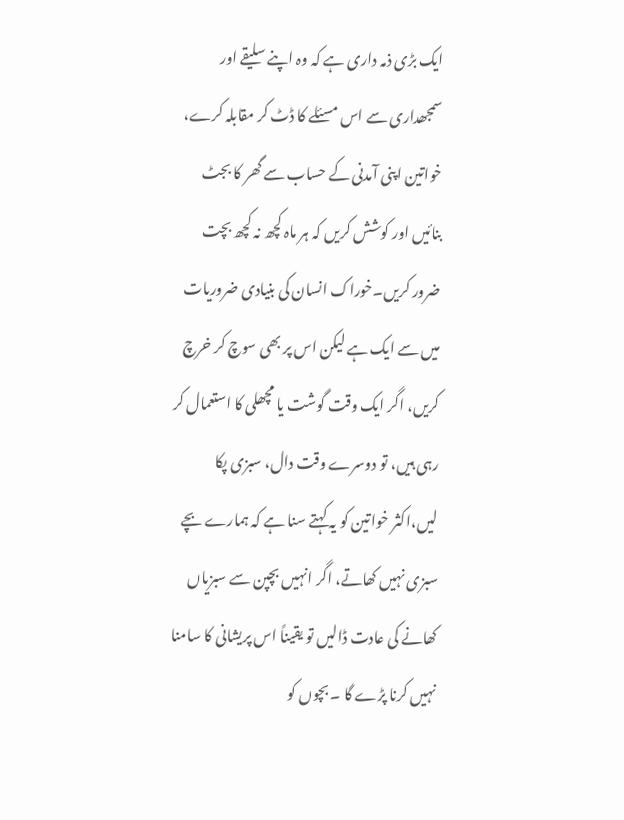ایک بڑی ذمہ داری ہے کہ وہ اپنے سلیقے اور سمجھداری سے اس مسئلے کا ڈٹ کر مقابلہ کرے، خواتین اپنی آمدنی کے حساب سے گھر کا بجٹ بنائیں اور کوشش کریں کہ ہر ماہ کچھ نہ کچھ بچت ضرور کریں۔خوراک انسان کی بنیادی ضروریات میں سے ایک ہے لیکن اس پر بھی سوچ کر خرچ کریں، اگر ایک وقت گوشت یا مچھلی کا استعمال کر رہی ہیں، تو دوسرے وقت دال، سبزی پکا لیں،اکثر خواتین کو یہ کہتے سنا ہے کہ ہمارے بچے سبزی نہیں کھاتے، اگر انہیں بچپن سے سبزیاں کھانے کی عادت ڈالیں تو یقیناً اس پریشانی کا سامنا نہیں کرنا پڑے گا ۔ بچوں کو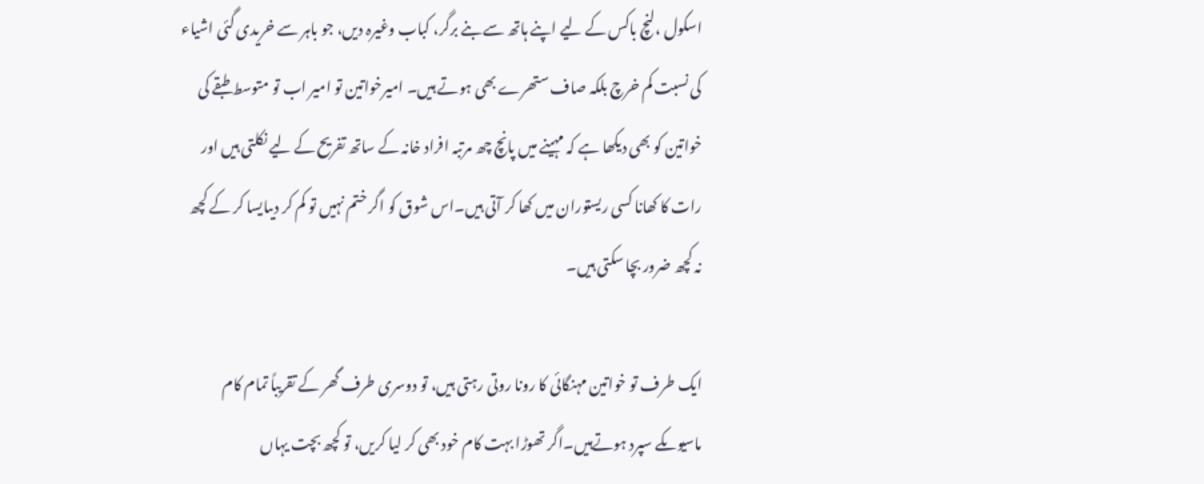اسکول ،لنچ باکس کے لیے اپنے ہاتھ سے بنے برگر، کباب وغیرہ دیں، جو باہر سے خریدی گئی اشیاء کی نسبت کم خرچ بلکہ صاف ستھرے بھی ہوتے ہیں۔ امیرخواتین تو امیر اب تو متوسط طبقے کی خواتین کو بھی دیکھا ہے کہ مہینے میں پانچ چھ مرتبہ افراد خانہ کے ساتھ تفریح کے لیے نکلتی ہیں اور رات کا کھانا کسی ریستوران میں کھا کر آتی ہیں۔اس شوق کو اگر ختم نہیں تو کم کر دیںایسا کر کے کچھ نہ کچھ ضرور بچا سکتی ہیں۔

ایک طرف تو خواتین مہنگائی کا رونا روتی رہتی ہیں، تو دوسری طرف گھر کے تقریباً تمام کام ماسیوںکے سپرد ہوتےہیں۔اگر تھوڑا بہت کام خود بھی کر لیا کریں، تو کچھ بچت یہاں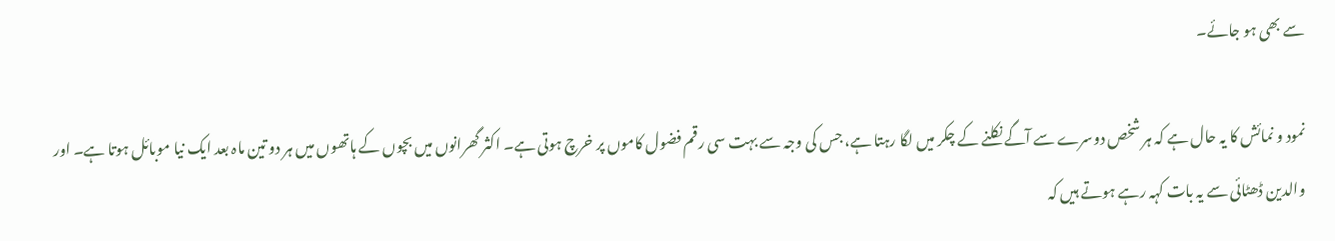سے بھی ہو جائے۔

نمود و نمائش کا یہ حال ہے کہ ہر شخص دوسرے سے آگے نکلنے کے چکر میں لگا رہتا ہے، جس کی وجہ سے بہت سی رقم فضول کاموں پر خرچ ہوتی ہے۔ اکثر گھرانوں میں بچوں کے ہاتھوں میں ہر دو تین ماہ بعد ایک نیا موبائل ہوتا ہے۔ اور والدین ڈھٹائی سے یہ بات کہہ رہے ہوتے ہیں کہ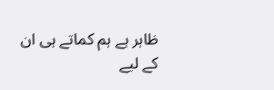ظاہر ہے ہم کماتے ہی ان کے لیے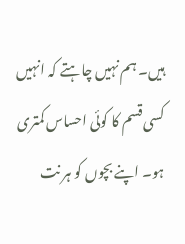ہیں۔ ہم نہیں چاہتے کہ انہیں کسی قسم کا کوئی احساس کمتری ہو۔ اپنے بچوں کو ہر نت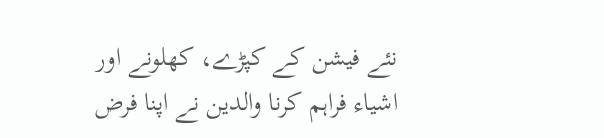نئے فیشن کے کپڑے، کھلونے اور اشیاء فراہم کرنا والدین نے اپنا فرض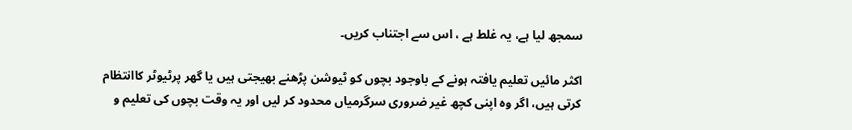سمجھ لیا ہے، یہ غلط ہے ، اس سے اجتناب کریں۔

اکثر مائیں تعلیم یافتہ ہونے کے باوجود بچوں کو ٹیوشن پڑھنے بھیجتی ہیں یا گھر پرٹیوٹر کاانتظام کرتی ہیں، اگر وہ اپنی کچھ غیر ضروری سرگرمیاں محدود کر لیں اور یہ وقت بچوں کی تعلیم و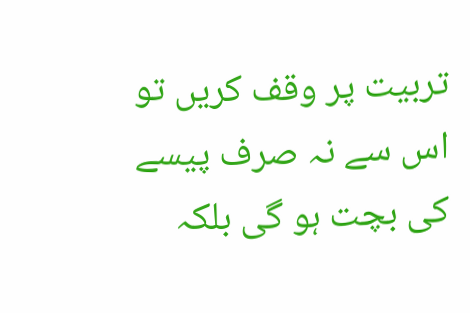تربیت پر وقف کریں تو اس سے نہ صرف پیسے کی بچت ہو گی بلکہ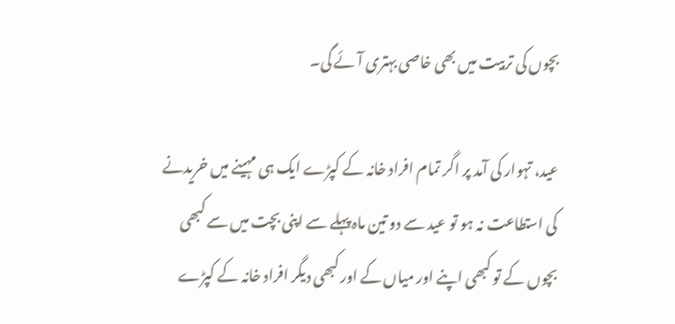بچوں کی تربیت میں بھی خاصی بہتری آئے گی۔

عید، تہوار کی آمد پر اگر تمام افراد خانہ کے کپڑے ایک ہی مہینے میں خریدنے کی استطاعت نہ ہو تو عید سے دو تین ماہ پہلے سے اپنی بچت میں سے کبھی بچوں کے تو کبھی اپنے اور میاں کے اور کبھی دیگر افراد خانہ کے کپڑے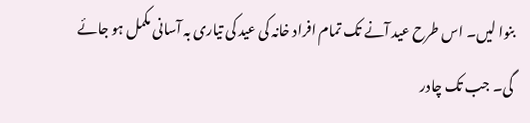بنوا لیں۔ اس طرح عید آنے تک تمام افراد خانہ کی عید کی تیاری بہ آسانی مکمل ہو جائے گی۔ جب تک چادر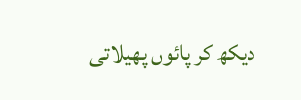دیکھ کر پائوں پھیلاتی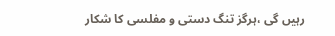رہیں گی ،ہرگز تنگ دستی و مفلسی کا شکار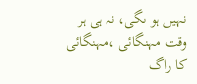نہیں ہو ںگی، نہ ہی ہر وقت مہنگائی ،مہنگائی کا راگ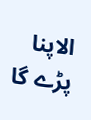الاپنا پڑے گا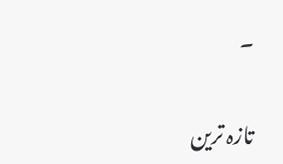۔

تازہ ترین